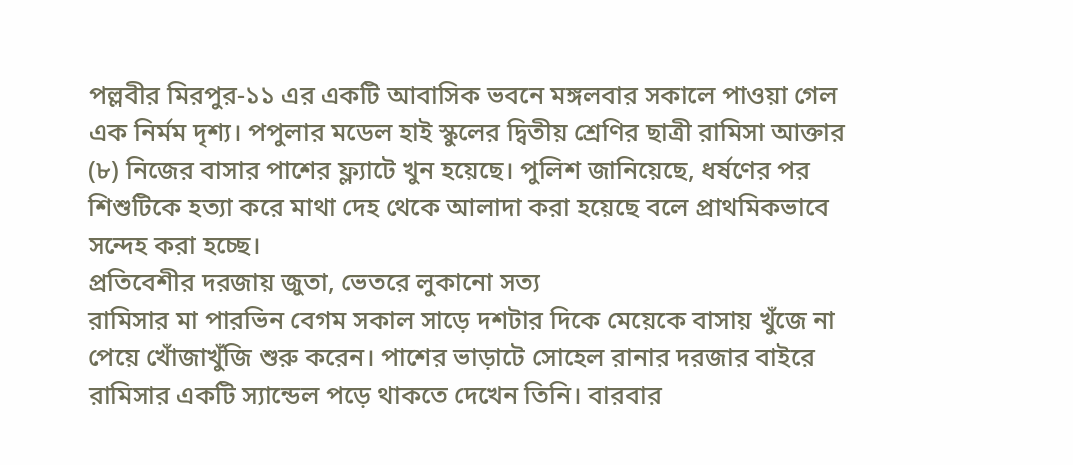পল্লবীর মিরপুর-১১ এর একটি আবাসিক ভবনে মঙ্গলবার সকালে পাওয়া গেল এক নির্মম দৃশ্য। পপুলার মডেল হাই স্কুলের দ্বিতীয় শ্রেণির ছাত্রী রামিসা আক্তার (৮) নিজের বাসার পাশের ফ্ল্যাটে খুন হয়েছে। পুলিশ জানিয়েছে, ধর্ষণের পর শিশুটিকে হত্যা করে মাথা দেহ থেকে আলাদা করা হয়েছে বলে প্রাথমিকভাবে সন্দেহ করা হচ্ছে।
প্রতিবেশীর দরজায় জুতা, ভেতরে লুকানো সত্য
রামিসার মা পারভিন বেগম সকাল সাড়ে দশটার দিকে মেয়েকে বাসায় খুঁজে না পেয়ে খোঁজাখুঁজি শুরু করেন। পাশের ভাড়াটে সোহেল রানার দরজার বাইরে রামিসার একটি স্যান্ডেল পড়ে থাকতে দেখেন তিনি। বারবার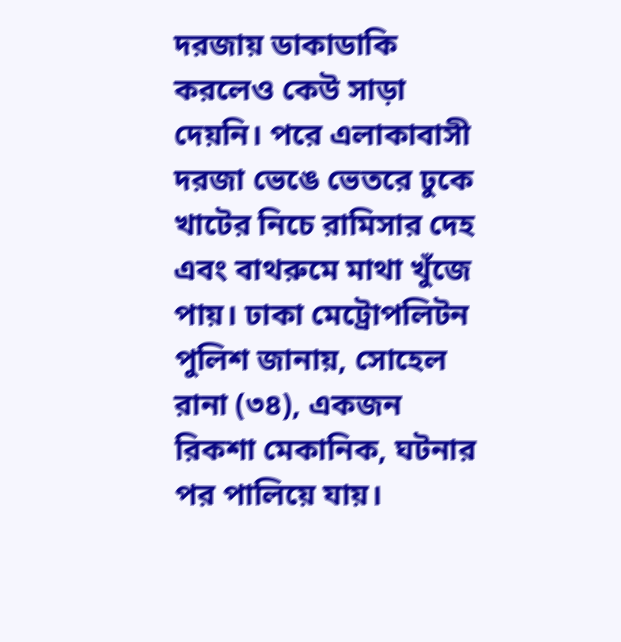দরজায় ডাকাডাকি করলেও কেউ সাড়া দেয়নি। পরে এলাকাবাসী দরজা ভেঙে ভেতরে ঢুকে খাটের নিচে রামিসার দেহ এবং বাথরুমে মাথা খুঁজে পায়। ঢাকা মেট্রোপলিটন পুলিশ জানায়, সোহেল রানা (৩৪), একজন রিকশা মেকানিক, ঘটনার পর পালিয়ে যায়।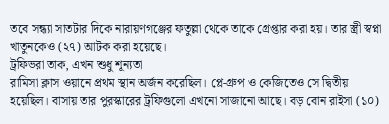তবে সন্ধ্যা সাতটার দিকে নারায়ণগঞ্জের ফতুল্লা থেকে তাকে গ্রেপ্তার করা হয়। তার স্ত্রী স্বপ্না খাতুনকেও (২৭) আটক করা হয়েছে।
ট্রফিভরা তাক, এখন শুধু শূন্যতা
রামিসা ক্লাস ওয়ানে প্রথম স্থান অর্জন করেছিল। প্লে-গ্রুপ ও কেজিতেও সে দ্বিতীয় হয়েছিল। বাসায় তার পুরস্কারের ট্রফিগুলো এখনো সাজানো আছে। বড় বোন রাইসা (১০)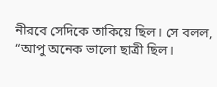নীরবে সেদিকে তাকিয়ে ছিল। সে বলল, “আপু অনেক ভালো ছাত্রী ছিল।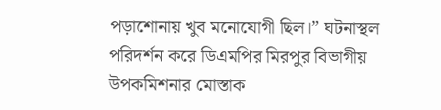পড়াশোনায় খুব মনোযোগী ছিল।” ঘটনাস্থল পরিদর্শন করে ডিএমপির মিরপুর বিভাগীয় উপকমিশনার মোস্তাক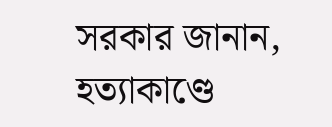সরকার জানান, হত্যাকাণ্ডে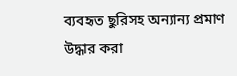ব্যবহৃত ছুরিসহ অন্যান্য প্রমাণ উদ্ধার করা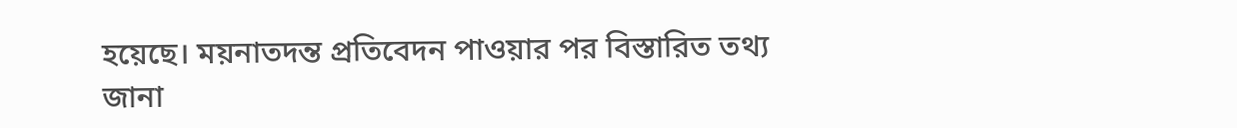হয়েছে। ময়নাতদন্ত প্রতিবেদন পাওয়ার পর বিস্তারিত তথ্য জানা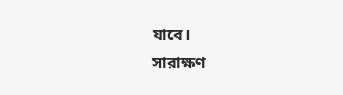যাবে।
সারাক্ষণ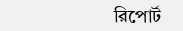রিপোর্ট